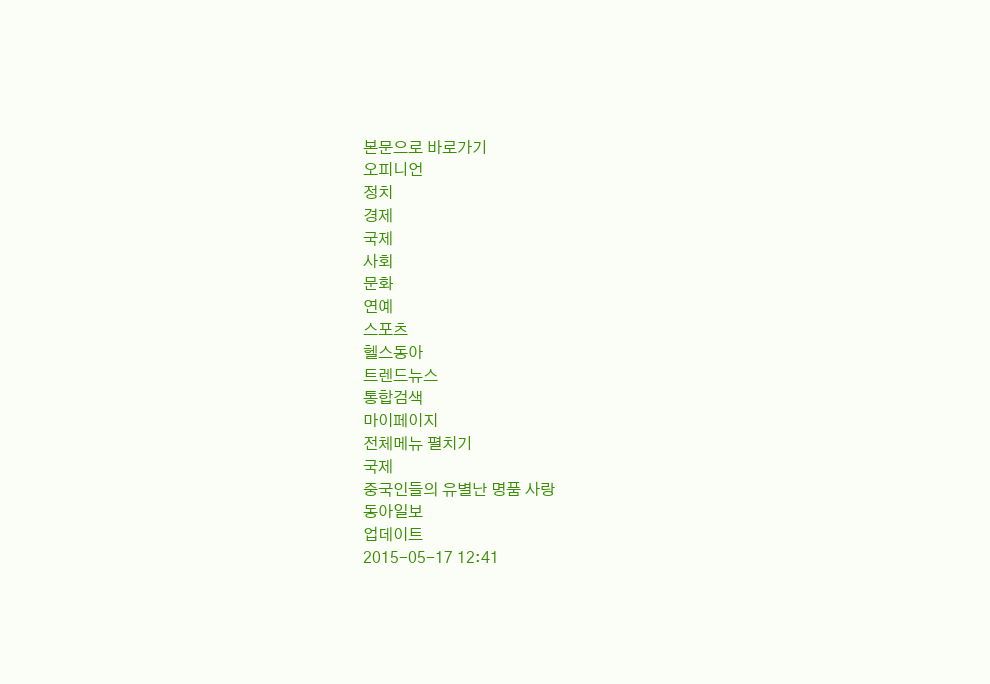본문으로 바로가기
오피니언
정치
경제
국제
사회
문화
연예
스포츠
헬스동아
트렌드뉴스
통합검색
마이페이지
전체메뉴 펼치기
국제
중국인들의 유별난 명품 사랑
동아일보
업데이트
2015-05-17 12:41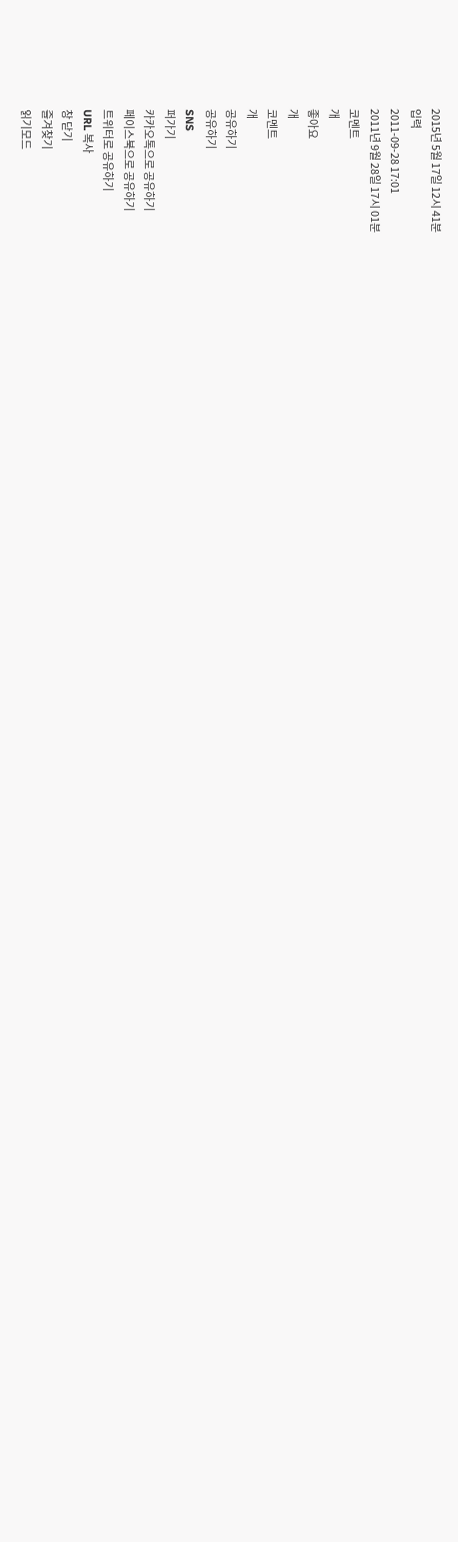2015년 5월 17일 12시 41분
입력
2011-09-28 17:01
2011년 9월 28일 17시 01분
코멘트
개
좋아요
개
코멘트
개
공유하기
공유하기
SNS
퍼가기
카카오톡으로 공유하기
페이스북으로 공유하기
트위터로 공유하기
URL 복사
창 닫기
즐겨찾기
읽기모드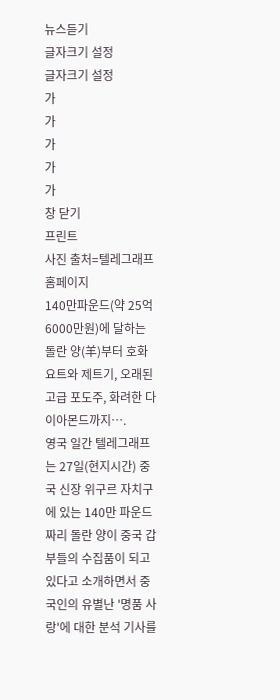뉴스듣기
글자크기 설정
글자크기 설정
가
가
가
가
가
창 닫기
프린트
사진 출처=텔레그래프 홈페이지
140만파운드(약 25억6000만원)에 달하는 돌란 양(羊)부터 호화 요트와 제트기, 오래된 고급 포도주, 화려한 다이아몬드까지….
영국 일간 텔레그래프는 27일(현지시간) 중국 신장 위구르 자치구에 있는 140만 파운드짜리 돌란 양이 중국 갑부들의 수집품이 되고 있다고 소개하면서 중국인의 유별난 '명품 사랑'에 대한 분석 기사를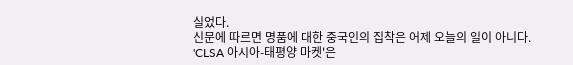실었다.
신문에 따르면 명품에 대한 중국인의 집착은 어제 오늘의 일이 아니다.
'CLSA 아시아-태평양 마켓'은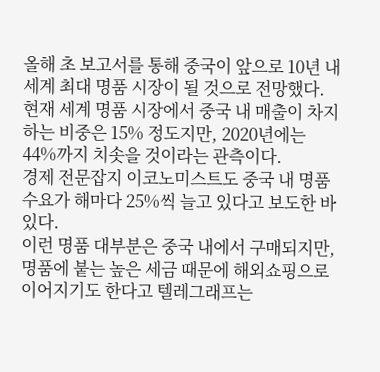올해 초 보고서를 통해 중국이 앞으로 10년 내 세계 최대 명품 시장이 될 것으로 전망했다.
현재 세계 명품 시장에서 중국 내 매출이 차지하는 비중은 15% 정도지만, 2020년에는 44%까지 치솟을 것이라는 관측이다.
경제 전문잡지 이코노미스트도 중국 내 명품 수요가 해마다 25%씩 늘고 있다고 보도한 바 있다.
이런 명품 대부분은 중국 내에서 구매되지만, 명품에 붙는 높은 세금 때문에 해외쇼핑으로 이어지기도 한다고 텔레그래프는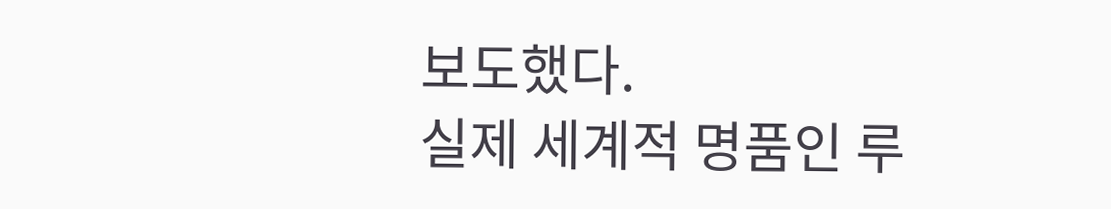보도했다.
실제 세계적 명품인 루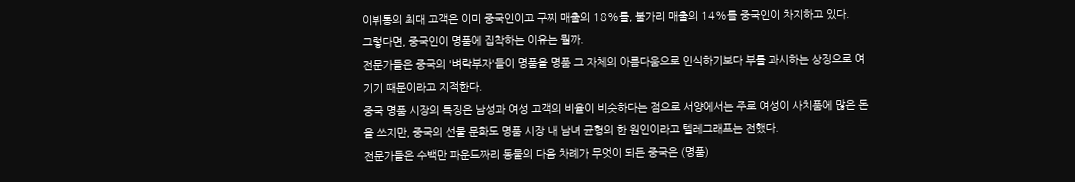이뷔통의 최대 고객은 이미 중국인이고 구찌 매출의 18%를, 불가리 매출의 14%를 중국인이 차지하고 있다.
그렇다면, 중국인이 명품에 집착하는 이유는 뭘까.
전문가들은 중국의 '벼락부자'들이 명품을 명품 그 자체의 아름다움으로 인식하기보다 부를 과시하는 상징으로 여기기 때문이라고 지적한다.
중국 명품 시장의 특징은 남성과 여성 고객의 비율이 비슷하다는 점으로 서양에서는 주로 여성이 사치품에 많은 돈을 쓰지만, 중국의 선물 문화도 명품 시장 내 남녀 균형의 한 원인이라고 텔레그래프는 전했다.
전문가들은 수백만 파운드짜리 동물의 다음 차례가 무엇이 되든 중국은 (명품)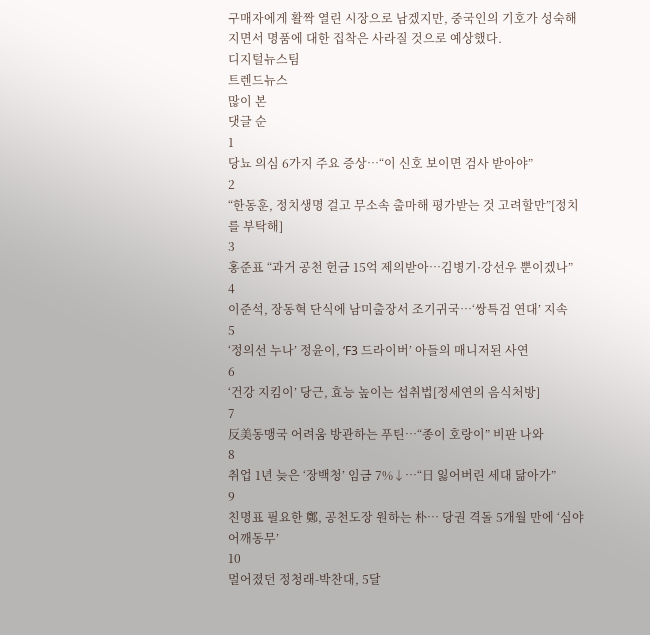구매자에게 활짝 열린 시장으로 남겠지만, 중국인의 기호가 성숙해 지면서 명품에 대한 집착은 사라질 것으로 예상했다.
디지털뉴스팀
트렌드뉴스
많이 본
댓글 순
1
당뇨 의심 6가지 주요 증상…“이 신호 보이면 검사 받아야”
2
“한동훈, 정치생명 걸고 무소속 출마해 평가받는 것 고려할만”[정치를 부탁해]
3
홍준표 “과거 공천 헌금 15억 제의받아…김병기·강선우 뿐이겠나”
4
이준석, 장동혁 단식에 남미출장서 조기귀국…‘쌍특검 연대’ 지속
5
‘정의선 누나’ 정윤이, ‘F3 드라이버’ 아들의 매니저된 사연
6
‘건강 지킴이’ 당근, 효능 높이는 섭취법[정세연의 음식처방]
7
反美동맹국 어려움 방관하는 푸틴…“종이 호랑이” 비판 나와
8
취업 1년 늦은 ‘장백청’ 임금 7%↓…“日 잃어버린 세대 닮아가”
9
친명표 필요한 鄭, 공천도장 원하는 朴… 당권 격돌 5개월 만에 ‘심야 어깨동무’
10
멀어졌던 정청래-박찬대, 5달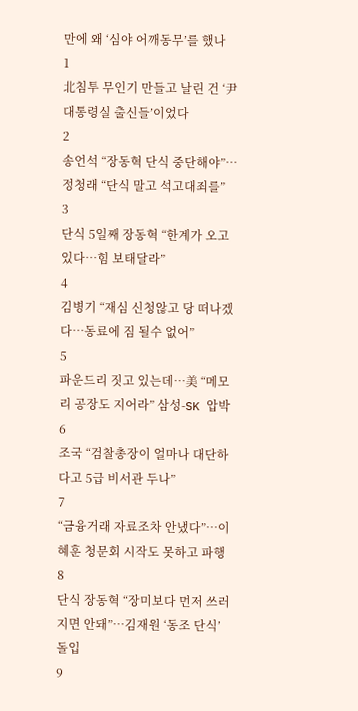만에 왜 ‘심야 어깨동무’를 했나
1
北침투 무인기 만들고 날린 건 ‘尹대통령실 출신들’이었다
2
송언석 “장동혁 단식 중단해야”…정청래 “단식 말고 석고대죄를”
3
단식 5일째 장동혁 “한계가 오고 있다…힘 보태달라”
4
김병기 “재심 신청않고 당 떠나겠다…동료에 짐 될수 없어”
5
파운드리 짓고 있는데…美 “메모리 공장도 지어라” 삼성-SK 압박
6
조국 “검찰총장이 얼마나 대단하다고 5급 비서관 두나”
7
“금융거래 자료조차 안냈다”…이혜훈 청문회 시작도 못하고 파행
8
단식 장동혁 “장미보다 먼저 쓰러지면 안돼”…김재원 ‘동조 단식’ 돌입
9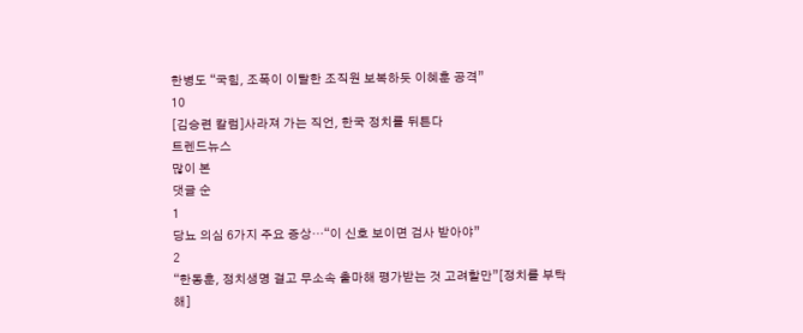한병도 “국힘, 조폭이 이탈한 조직원 보복하듯 이혜훈 공격”
10
[김승련 칼럼]사라져 가는 직언, 한국 정치를 뒤튼다
트렌드뉴스
많이 본
댓글 순
1
당뇨 의심 6가지 주요 증상…“이 신호 보이면 검사 받아야”
2
“한동훈, 정치생명 걸고 무소속 출마해 평가받는 것 고려할만”[정치를 부탁해]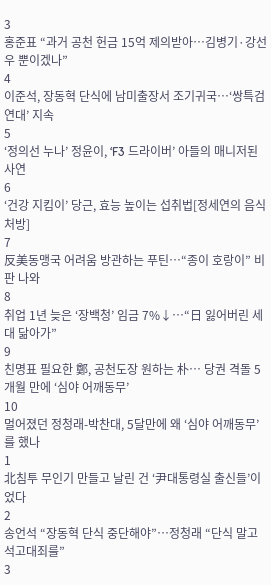3
홍준표 “과거 공천 헌금 15억 제의받아…김병기·강선우 뿐이겠나”
4
이준석, 장동혁 단식에 남미출장서 조기귀국…‘쌍특검 연대’ 지속
5
‘정의선 누나’ 정윤이, ‘F3 드라이버’ 아들의 매니저된 사연
6
‘건강 지킴이’ 당근, 효능 높이는 섭취법[정세연의 음식처방]
7
反美동맹국 어려움 방관하는 푸틴…“종이 호랑이” 비판 나와
8
취업 1년 늦은 ‘장백청’ 임금 7%↓…“日 잃어버린 세대 닮아가”
9
친명표 필요한 鄭, 공천도장 원하는 朴… 당권 격돌 5개월 만에 ‘심야 어깨동무’
10
멀어졌던 정청래-박찬대, 5달만에 왜 ‘심야 어깨동무’를 했나
1
北침투 무인기 만들고 날린 건 ‘尹대통령실 출신들’이었다
2
송언석 “장동혁 단식 중단해야”…정청래 “단식 말고 석고대죄를”
3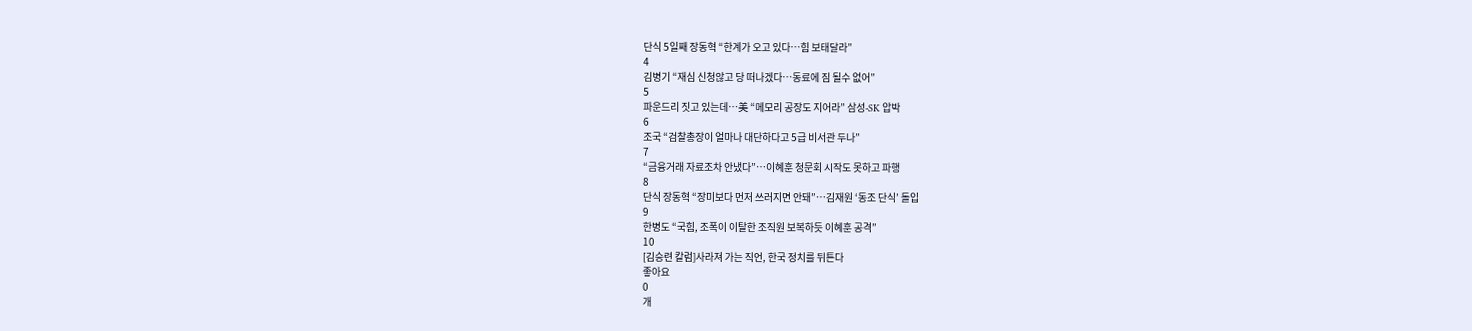단식 5일째 장동혁 “한계가 오고 있다…힘 보태달라”
4
김병기 “재심 신청않고 당 떠나겠다…동료에 짐 될수 없어”
5
파운드리 짓고 있는데…美 “메모리 공장도 지어라” 삼성-SK 압박
6
조국 “검찰총장이 얼마나 대단하다고 5급 비서관 두나”
7
“금융거래 자료조차 안냈다”…이혜훈 청문회 시작도 못하고 파행
8
단식 장동혁 “장미보다 먼저 쓰러지면 안돼”…김재원 ‘동조 단식’ 돌입
9
한병도 “국힘, 조폭이 이탈한 조직원 보복하듯 이혜훈 공격”
10
[김승련 칼럼]사라져 가는 직언, 한국 정치를 뒤튼다
좋아요
0
개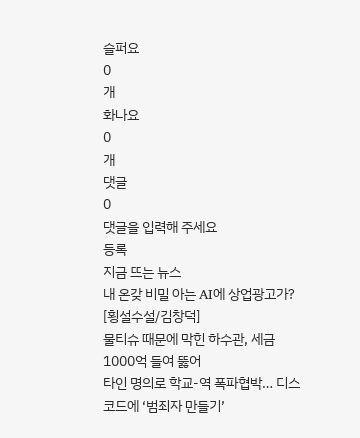슬퍼요
0
개
화나요
0
개
댓글
0
댓글을 입력해 주세요
등록
지금 뜨는 뉴스
내 온갖 비밀 아는 AI에 상업광고가? [횡설수설/김창덕]
물티슈 때문에 막힌 하수관, 세금 1000억 들여 뚫어
타인 명의로 학교-역 폭파협박… 디스코드에 ‘범죄자 만들기’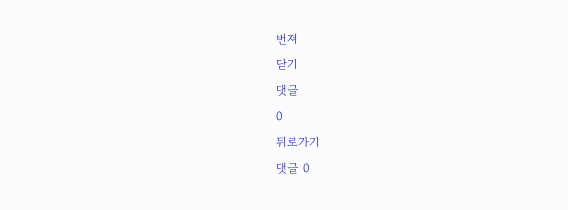번져
닫기
댓글
0
뒤로가기
댓글 0